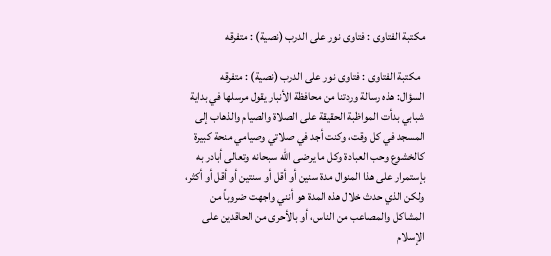مكتبة الفتاوى : فتاوى نور على الدرب (نصية) : متفرقه

  مكتبة الفتاوى : فتاوى نور على الدرب (نصية) : متفرقه
السؤال: هذه رسالة وردتنا من محافظة الأنبار يقول مرسلها في بداية شبابي بدأت المواظبة الحقيقة على الصلاة والصيام والذهاب إلى المسجد في كل وقت، وكنت أجد في صلاتي وصيامي منحة كبيرة كالخشوع وحب العبادة وكل ما يرضى الله سبحانه وتعالى أبادر به بإستمرار على هذا المنوال مدة سنين أو أقل أو سنتين أو أقل أو أكثر، ولكن الذي حدث خلال هذه المدة هو أنني واجهت ضروباً من المشاكل والمصاعب من الناس، أو بالأحرى من الحاقدين على الإسلام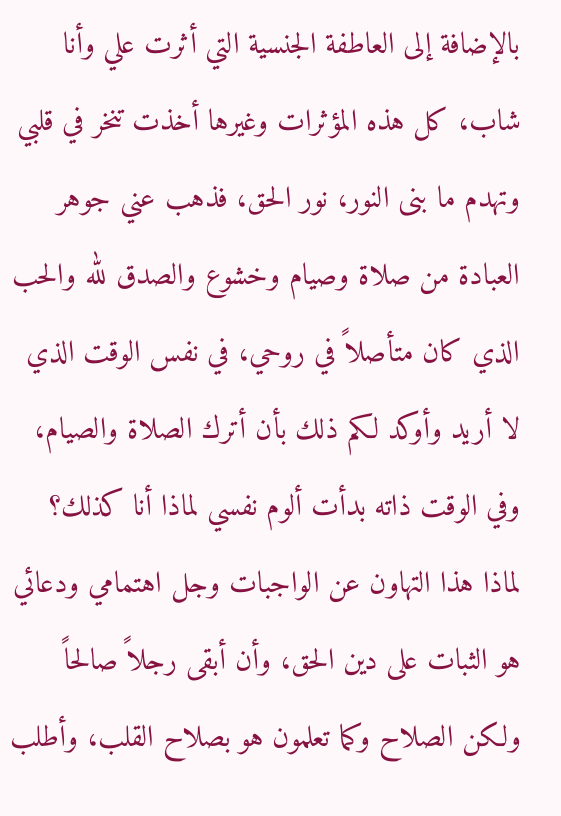بالإضافة إلى العاطفة الجنسية التي أثرت علي وأنا شاب، كل هذه المؤثرات وغيرها أخذت تنخر في قلبي وتهدم ما بنى النور، نور الحق، فذهب عني جوهر العبادة من صلاة وصيام وخشوع والصدق لله والحب الذي كان متأصلاً في روحي، في نفس الوقت الذي لا أريد وأوكد لكم ذلك بأن أترك الصلاة والصيام، وفي الوقت ذاته بدأت ألوم نفسي لماذا أنا كذلك؟ لماذا هذا التهاون عن الواجبات وجل اهتمامي ودعائي هو الثبات على دين الحق، وأن أبقى رجلاً صالحاً ولكن الصلاح وكما تعلمون هو بصلاح القلب، وأطلب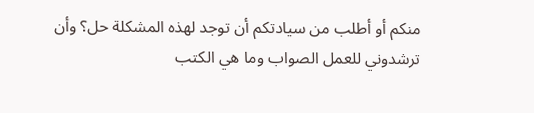منكم أو أطلب من سيادتكم أن توجد لهذه المشكلة حل؟ وأن ترشدوني للعمل الصواب وما هي الكتب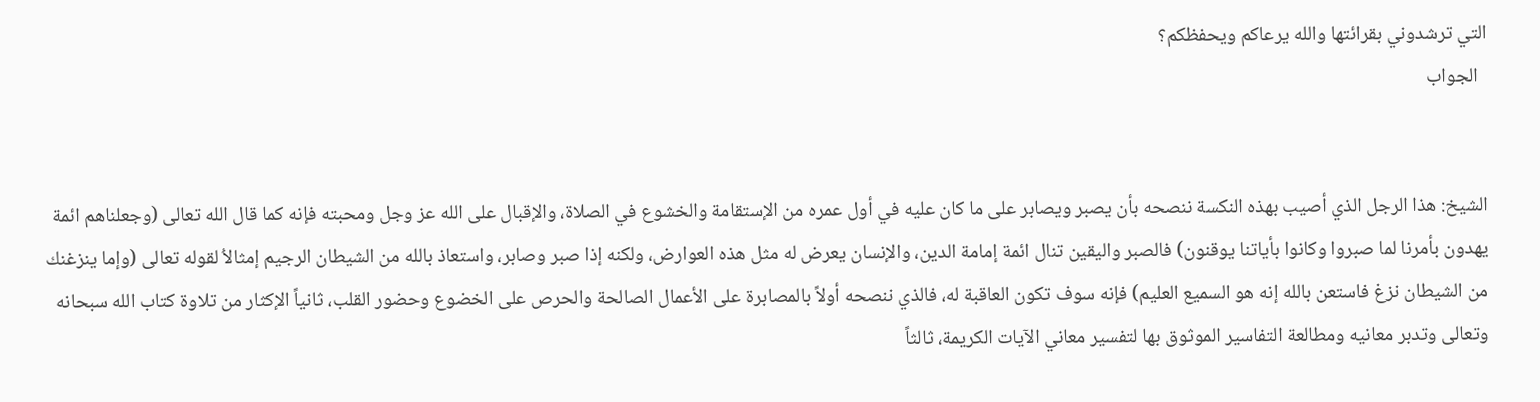التي ترشدوني بقرائتها والله يرعاكم ويحفظكم؟
  الجواب


الشيخ: هذا الرجل الذي أصيب بهذه النكسة ننصحه بأن يصبر ويصابر على ما كان عليه في أول عمره من الإستقامة والخشوع في الصلاة، والإقبال على الله عز وجل ومحبته فإنه كما قال الله تعالى (وجعلناهم ائمة يهدون بأمرنا لما صبروا وكانوا بأياتنا يوقنون) فالصبر واليقين تنال ائمة إمامة الدين، والإنسان يعرض له مثل هذه العوارض، ولكنه إذا صبر وصابر، واستعاذ بالله من الشيطان الرجيم إمثالاُ لقوله تعالى (وإما ينزغنك من الشيطان نزغ فاستعن بالله إنه هو السميع العليم) فإنه سوف تكون العاقبة له، فالذي ننصحه أولاً بالمصابرة على الأعمال الصالحة والحرص على الخضوع وحضور القلب، ثانياً الإكثار من تلاوة كتاب الله سبحانه وتعالى وتدبر معانيه ومطالعة التفاسير الموثوق بها لتفسير معاني الآيات الكريمة، ثالثاً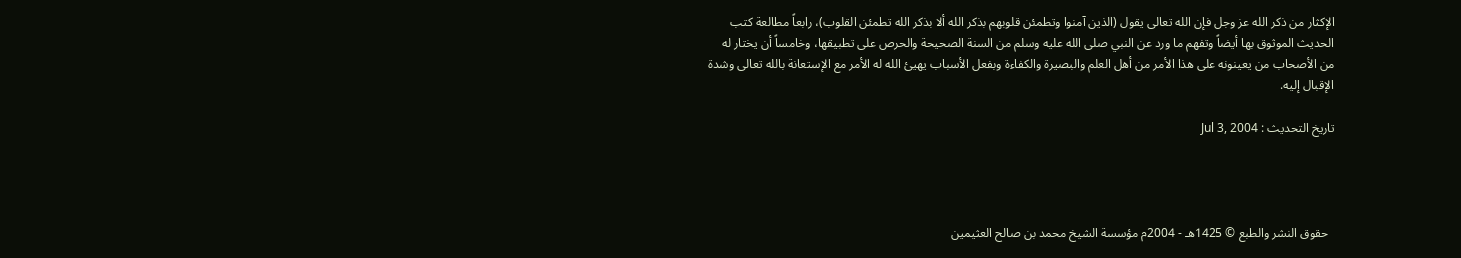الإكثار من ذكر الله عز وجل فإن الله تعالى يقول (الذين آمنوا وتطمئن قلوبهم بذكر الله ألا بذكر الله تطمئن القلوب)، رابعاً مطالعة كتب الحديث الموثوق بها أيضاً وتفهم ما ورد عن النبي صلى الله عليه وسلم من السنة الصحيحة والحرص على تطبيقها، وخامساً أن يختار له من الأصحاب من يعينونه على هذا الأمر من أهل العلم والبصيرة والكفاءة وبفعل الأسباب يهيئ الله له الأمر مع الإستعانة بالله تعالى وشدة الإقبال إليه.

تاريخ التحديث : Jul 3, 2004




  حقوق النشر والطبع © 1425هـ - 2004م مؤسسة الشيخ محمد بن صالح العثيمين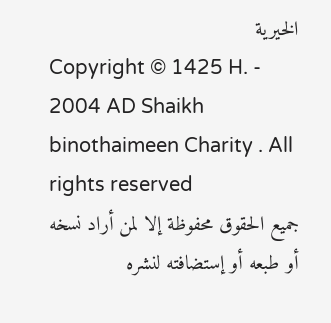الخيرية
Copyright © 1425 H. - 2004 AD Shaikh binothaimeen Charity . All rights reserved
جميع الحقوق محفوظة إلا لمن أراد نسخه أو طبعه أو إستضافته لنشره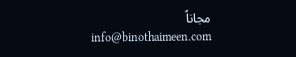مجاناً
info@binothaimeen.com